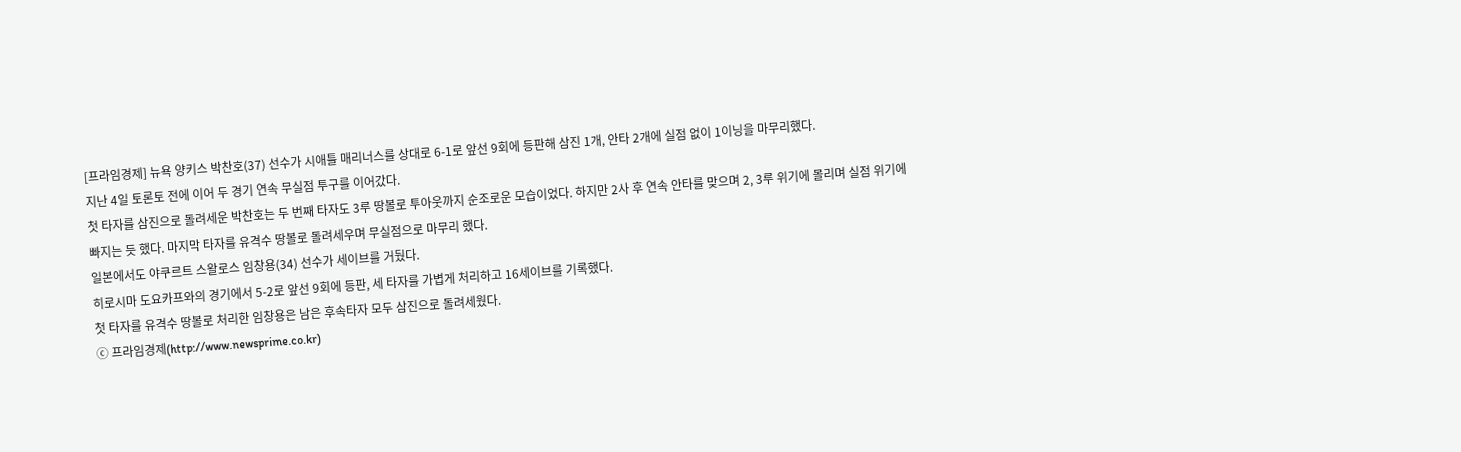[프라임경제] 뉴욕 양키스 박찬호(37) 선수가 시애틀 매리너스를 상대로 6-1로 앞선 9회에 등판해 삼진 1개, 안타 2개에 실점 없이 1이닝을 마무리했다.
지난 4일 토론토 전에 이어 두 경기 연속 무실점 투구를 이어갔다.
첫 타자를 삼진으로 돌려세운 박찬호는 두 번째 타자도 3루 땅볼로 투아웃까지 순조로운 모습이었다. 하지만 2사 후 연속 안타를 맞으며 2, 3루 위기에 몰리며 실점 위기에 빠지는 듯 했다. 마지막 타자를 유격수 땅볼로 돌려세우며 무실점으로 마무리 했다.
일본에서도 야쿠르트 스왈로스 임창용(34) 선수가 세이브를 거뒀다.
히로시마 도요카프와의 경기에서 5-2로 앞선 9회에 등판, 세 타자를 가볍게 처리하고 16세이브를 기록했다.
첫 타자를 유격수 땅볼로 처리한 임창용은 남은 후속타자 모두 삼진으로 돌려세웠다.
ⓒ 프라임경제(http://www.newsprime.co.kr)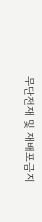무단전재 및 재배포금지